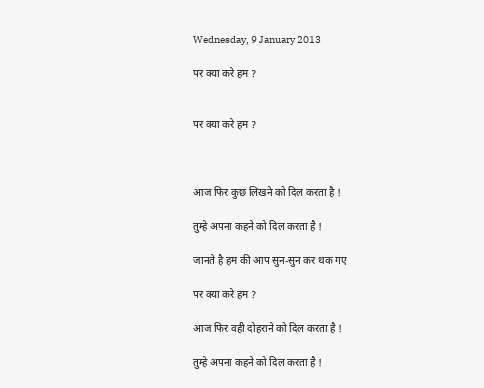Wednesday, 9 January 2013

पर क्या करे हम ?


पर क्या करे हम ?



आज फिर कुछ लिखने को दिल करता है !

तुम्हे अपना कहने को दिल करता है !

जानते है हम की आप सुन-सुन कर थक गए

पर क्या करे हम ?

आज फिर वही दोहराने को दिल करता है !

तुम्हे अपना कहने को दिल करता है !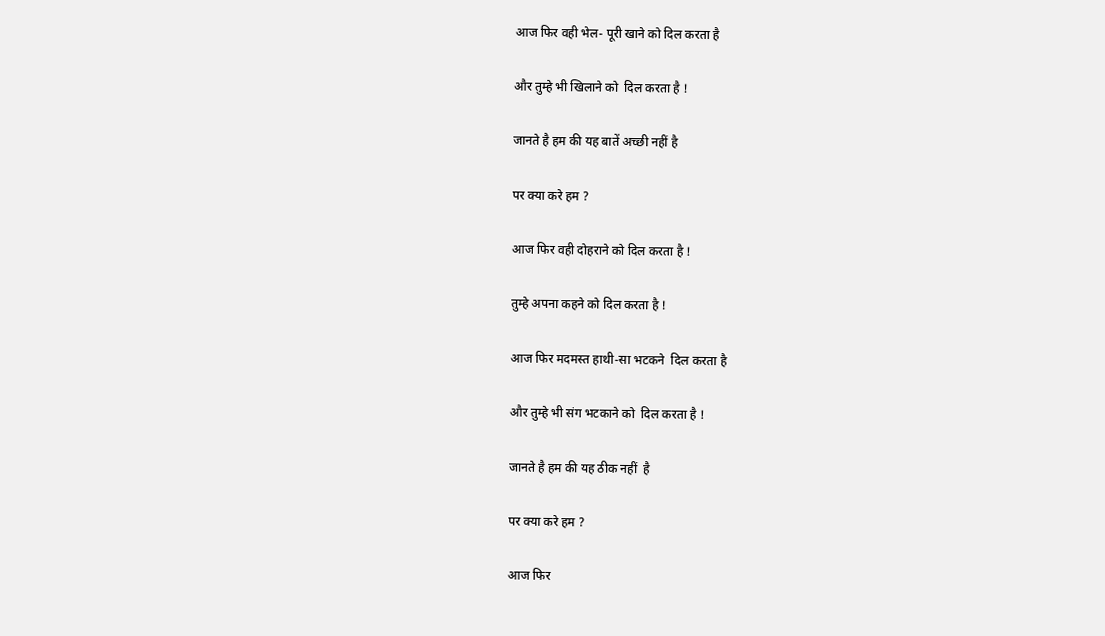आज फिर वही भेल- पूरी खाने को दिल करता है

और तुम्हे भी खिलाने को  दिल करता है !

जानते है हम की यह बातें अच्छी नहीं है

पर क्या करे हम ?

आज फिर वही दोहराने को दिल करता है !

तुम्हे अपना कहने को दिल करता है !

आज फिर मदमस्त हाथी-सा भटकने  दिल करता है

और तुम्हे भी संग भटकाने को  दिल करता है !

जानते है हम की यह ठीक नहीं  है

पर क्या करे हम ?

आज फिर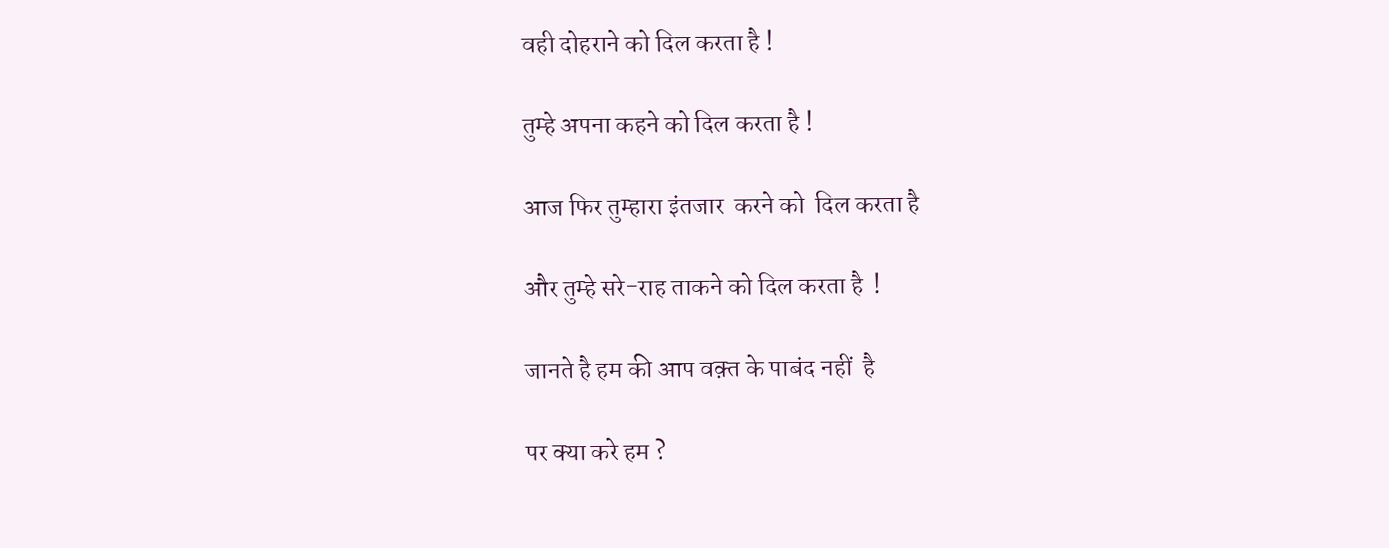वही दोहराने को दिल करता है !

तुम्हे अपना कहने को दिल करता है !

आज फिर तुम्हारा इंतजार  करने को  दिल करता है

और तुम्हे सरे-राह ताकने को दिल करता है  !

जानते है हम की आप वक़्त के पाबंद नहीं  है

पर क्या करे हम ?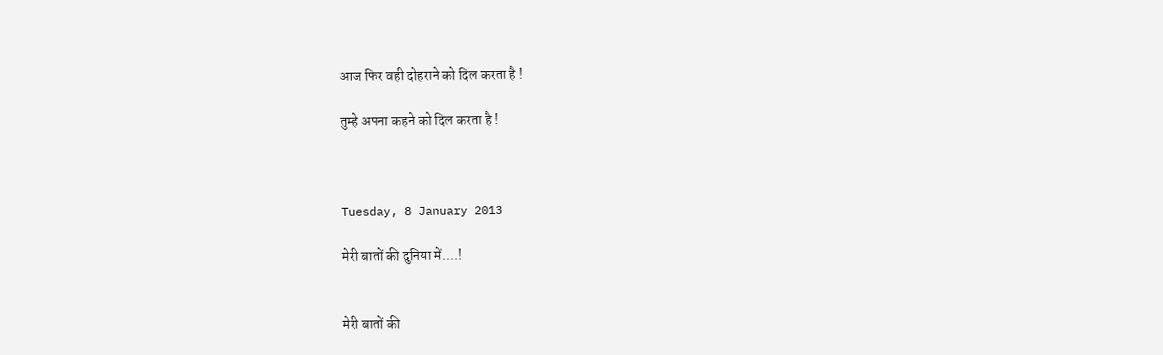आज फिर वही दोहराने को दिल करता है !

तुम्हे अपना कहने को दिल करता है !



Tuesday, 8 January 2013

मेरी बातों की दुनिया में....!


मेरी बातों की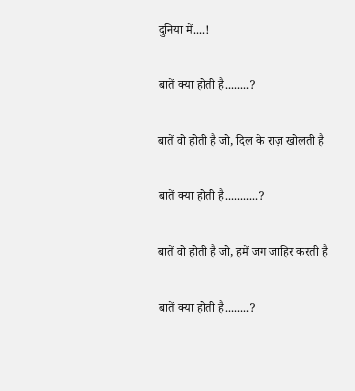दुनिया में....!

बातें क्या होती है........?

बातें वो होती है जो, दिल के राज़ खोलती है

बातें क्या होती है...........?

बातें वो होती है जो, हमें जग जाहिर करती है

बातें क्या होती है........?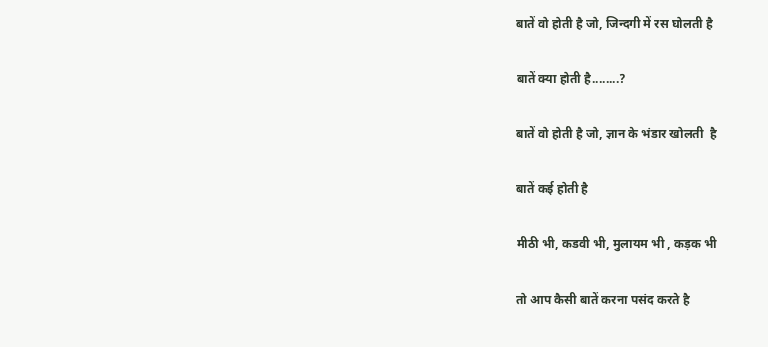बातें वो होती है जो, जिन्दगी में रस घोलती है

बातें क्या होती है........?

बातें वो होती है जो, ज्ञान के भंडार खोलती  है

बातें कई होती है

मीठी भी, कडवी भी, मुलायम भी , कड़क भी

तो आप कैसी बातें करना पसंद करते है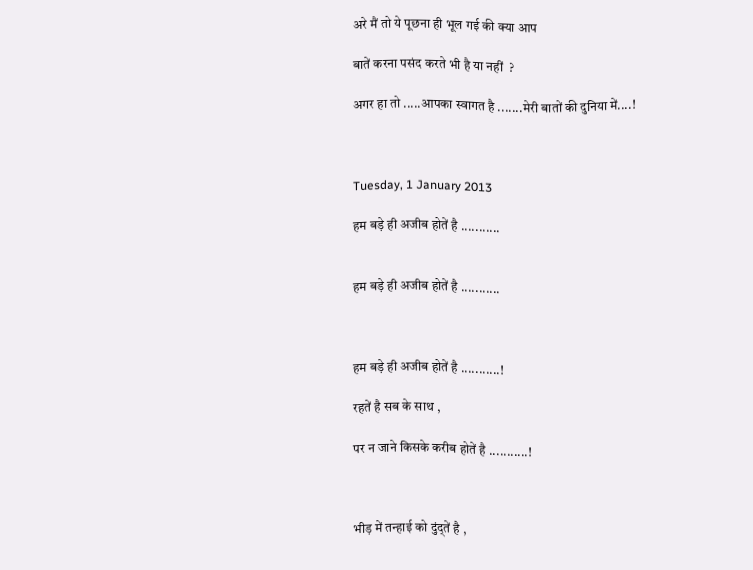अरे मैं तो ये पूछना ही भूल गई की क्या आप

बातें करना पसंद करते भी है या नहीं  ?

अगर हा तो .....आपका स्वागत है .......मेरी बातों की दुनिया में....!



Tuesday, 1 January 2013

हम बड़े ही अजीब होतें है ...........


हम बड़े ही अजीब होतें है ...........



हम बड़े ही अजीब होतें है ...........!

रहतें है सब के साथ ,

पर न जाने किसके करीब होतें है ...........!



भीड़ में तन्हाई को दुंद्तें है ,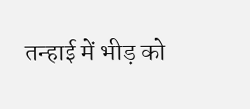तन्हाई में भीड़ को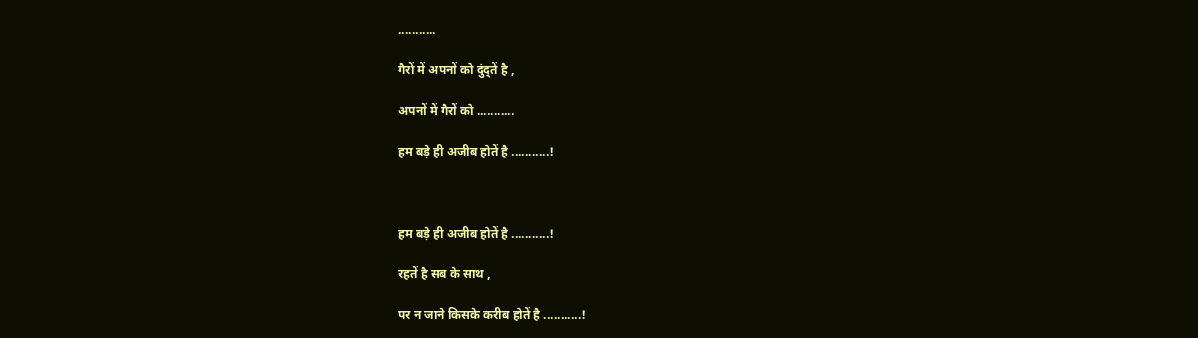...........

गैरों में अपनों को दुंद्तें है ,

अपनों में गैरों को ...........

हम बड़े ही अजीब होतें है ...........!



हम बड़े ही अजीब होतें है ...........!

रहतें है सब के साथ ,

पर न जाने किसके करीब होतें है ...........!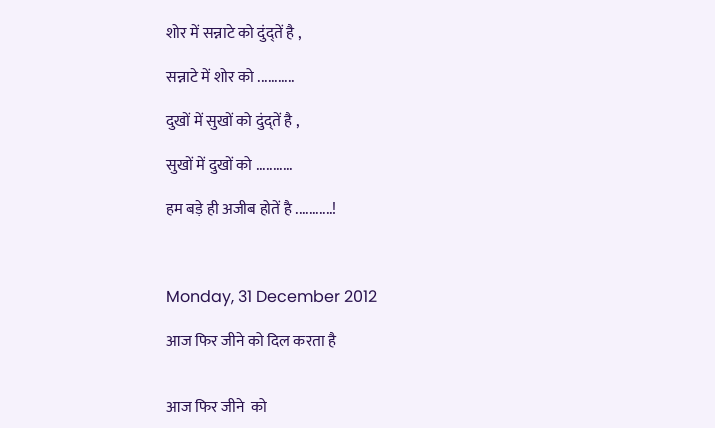शोर में सन्नाटे को दुंद्तें है ,

सन्नाटे में शोर को ...........

दुखों में सुखों को दुंद्तें है ,

सुखों में दुखों को ...........

हम बड़े ही अजीब होतें है ...........!



Monday, 31 December 2012

आज फिर जीने को दिल करता है


आज फिर जीने  को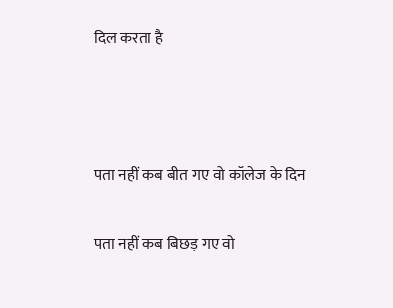दिल करता है



पता नहीं कब बीत गए वो कॉलेज के दिन

पता नहीं कब बिछड़ गए वो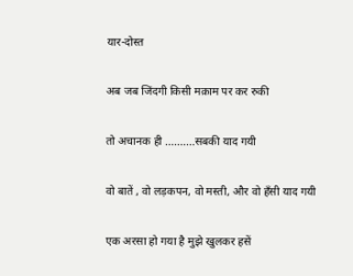यार-दोस्त

अब जब जिंदगी किसी मक़ाम पर कर रुकी

तो अचानक ही ..........सबकी याद गयी

वो बातें , वो लड़कपन, वो मस्ती, और वो हँसी याद गयी

एक अरसा हो गया है मुझे खुलकर हसें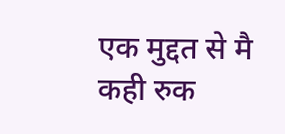एक मुद्दत से मै कही रुक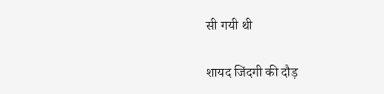सी गयी थी

शायद जिंदगी की दौड़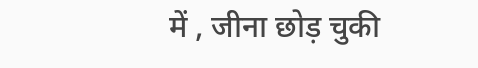में , जीना छोड़ चुकी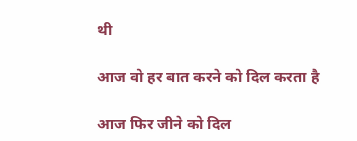थी

आज वो हर बात करने को दिल करता है

आज फिर जीने को दिल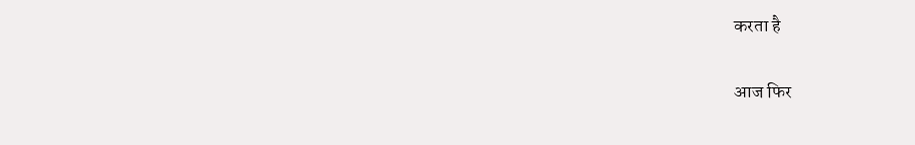करता है

आज फिर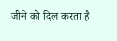जीने को दिल करता है